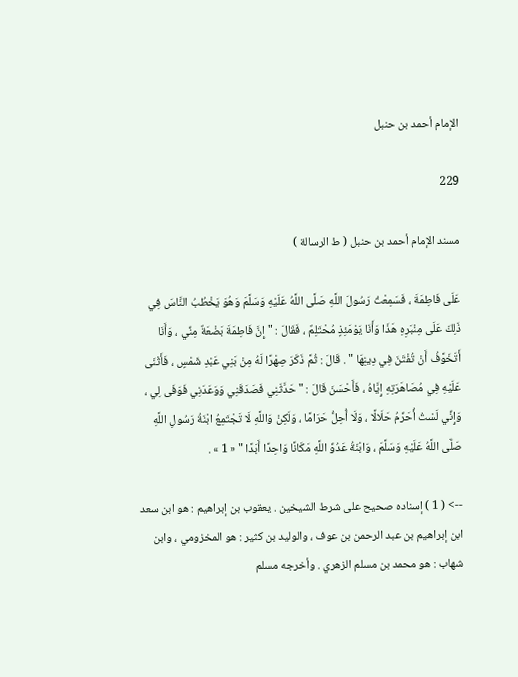الإمام أحمد بن حنبل

229

مسند الإمام أحمد بن حنبل ( ط الرسالة )

عَلَى فَاطِمَةَ ، فَسَمِعْتُ رَسُولَ اللَّهِ صَلَّى اللَّهُ عَلَيْهِ وَسَلَّمَ وَهُوَ يَخْطُبُ النَّاسَ فِي ذَلِكَ عَلَى مِنْبَرِهِ هَذَا وَأَنَا يَوْمَئِذٍ مُحْتَلِمٌ ، فَقَالَ : " إِنَّ فَاطِمَةَ بَضْعَةٌ مِنِّي ، وَأَنَا أَتَخَوَّفُ أَنْ تُفْتَنَ فِي دِينِهَا " . قَالَ : ثُمَّ ذَكَرَ صِهْرًا لَهُ مِنْ بَنِي عَبْدِ شَمْسٍ ، فَأَثْنَى عَلَيْهِ فِي مُصَاهَرَتِهِ إِيَّاهُ ، فَأَحْسَنَ قَالَ : " حَدَّثَنِي فَصَدَقَنِي وَوَعَدَنِي فَوَفَى لِي ، وَإِنِّي لَسْتُ أُحَرِّمُ حَلَالًا ، وَلَا أُحِلُّ حَرَامًا ، وَلَكِنْ وَاللَّهِ لَا تَجْتَمِعُ ابْنَةُ رَسُولِ اللَّهِ صَلَّى اللَّهُ عَلَيْهِ وَسَلَّمَ ، وَابْنَةُ عَدُوِّ اللَّهِ مَكَانًا وَاحِدًا أَبَدًا " « 1 » .

--> ( 1 ) إسناده صحيح على شرط الشيخين . يعقوب بن إبراهيم : هو ابن سعد ابن إبراهيم بن عبد الرحمن بن عوف ، والوليد بن كثير : هو المخزومي ، وابن شهاب : هو محمد بن مسلم الزهري . وأخرجه مسلم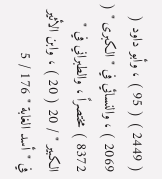( 2449 ) ( 95 ) ، وأبو داود ( 2069 ) ، والنسائي في " الكبرى " ( 8372 ) مختصراً ، والطبراني في " الكبير " / 20 ( 20 ) ، وابن الأثير في " أسد الغابة " 176 / 5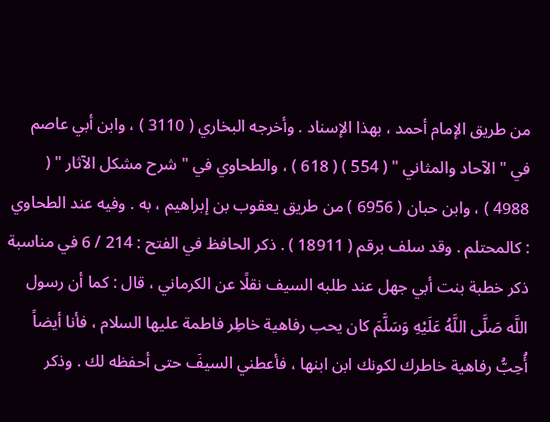من طريق الإمام أحمد ، بهذا الإسناد . وأخرجه البخاري ( 3110 ) ، وابن أبي عاصم في " الآحاد والمثاني " ( 554 ) ( 618 ) ، والطحاوي في " شرح مشكل الآثار " ( 4988 ) ، وابن حبان ( 6956 ) من طريق يعقوب بن إبراهيم ، به . وفيه عند الطحاوي : كالمحتلم . وقد سلف برقم ( 18911 ) . ذكر الحافظ في الفتح : 214 / 6 في مناسبة ذكر خطبة بنت أبي جهل عند طلبه السيف نقلًا عن الكرماني ، قال : كما أن رسول اللَّه صَلَّى اللَّهُ عَلَيْهِ وَسَلَّمَ كان يحب رفاهية خاطِر فاطمة عليها السلام ، فأنا أيضاً أُحِبُّ رفاهية خاطرك لكونك ابن ابنها ، فأعطني السيفَ حتى أحفظه لك . وذكر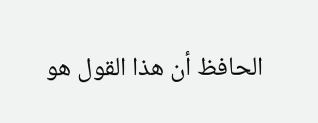الحافظ أن هذا القول هو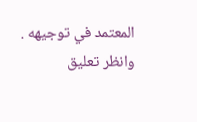المعتمد في توجيهه . وانظر تعليق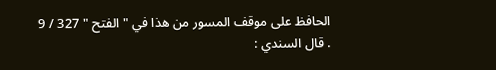الحافظ على موقف المسور من هذا في " الفتح " 327 / 9 . قال السندي :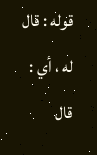قوله : قال له ، أي : قال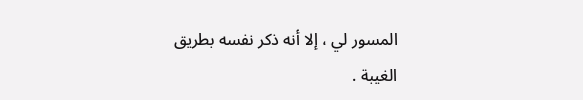المسور لي ، إلا أنه ذكر نفسه بطريق الغيبة .